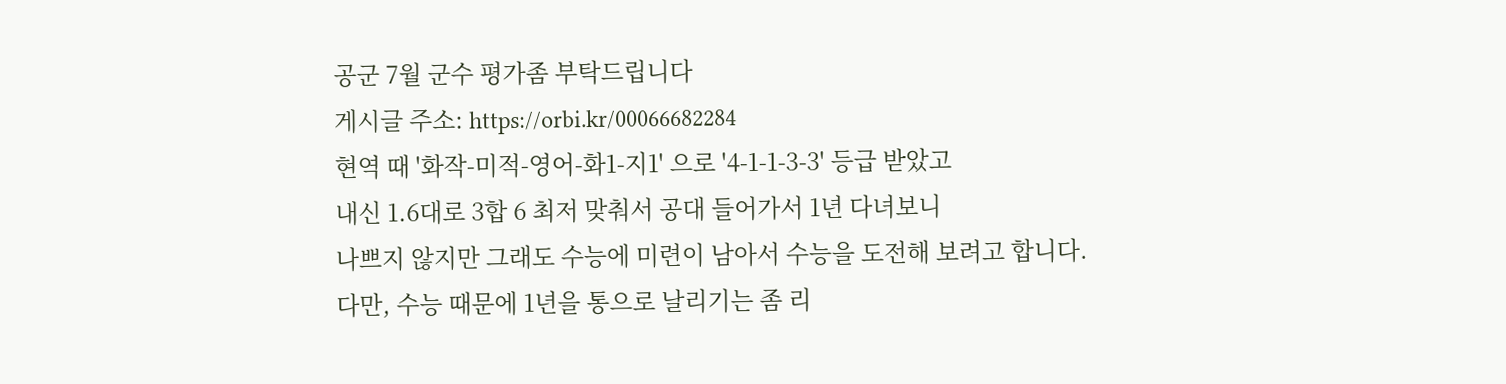공군 7월 군수 평가좀 부탁드립니다
게시글 주소: https://orbi.kr/00066682284
현역 때 '화작-미적-영어-화1-지1' 으로 '4-1-1-3-3' 등급 받았고
내신 1.6대로 3합 6 최저 맞춰서 공대 들어가서 1년 다녀보니
나쁘지 않지만 그래도 수능에 미련이 남아서 수능을 도전해 보려고 합니다.
다만, 수능 때문에 1년을 통으로 날리기는 좀 리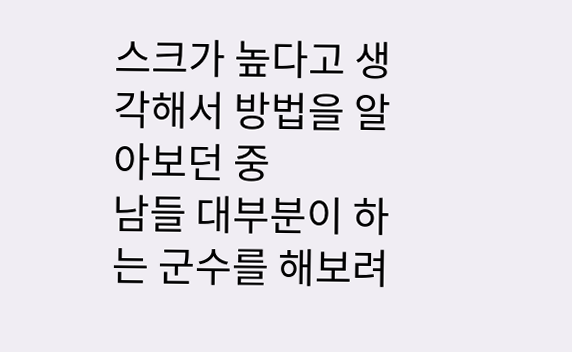스크가 높다고 생각해서 방법을 알아보던 중
남들 대부분이 하는 군수를 해보려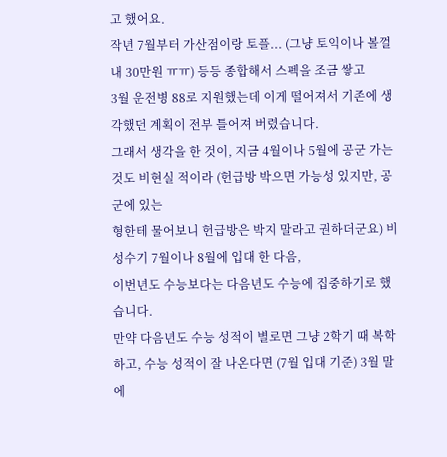고 했어요.
작년 7월부터 가산점이랑 토플... (그냥 토익이나 볼껄 내 30만원 ㅠㅠ) 등등 종합해서 스펙을 조금 쌓고
3월 운전병 88로 지원했는데 이게 떨어져서 기존에 생각했던 계획이 전부 틀어져 버렸습니다.
그래서 생각을 한 것이, 지금 4월이나 5월에 공군 가는것도 비현실 적이라 (헌급방 박으면 가능성 있지만, 공군에 있는
형한테 물어보니 헌급방은 박지 말라고 권하더군요) 비 성수기 7월이나 8월에 입대 한 다음,
이번년도 수능보다는 다음년도 수능에 집중하기로 했습니다.
만약 다음년도 수능 성적이 별로면 그냥 2학기 때 복학하고, 수능 성적이 잘 나온다면 (7월 입대 기준) 3월 말에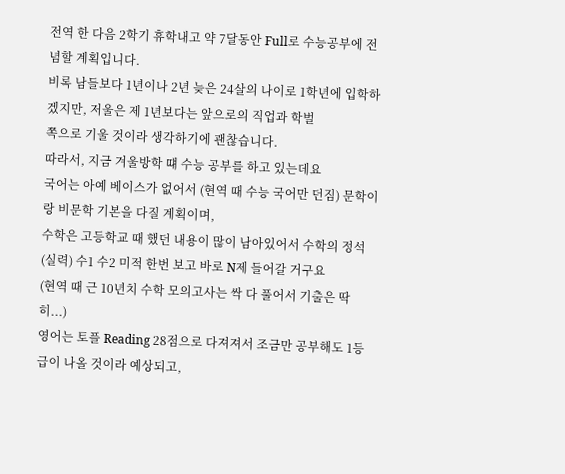전역 한 다음 2학기 휴학내고 약 7달동안 Full로 수능공부에 전념할 계획입니다.
비록 남들보다 1년이나 2년 늦은 24살의 나이로 1학년에 입학하겠지만, 저울은 제 1년보다는 앞으로의 직업과 학벌
쪽으로 기울 것이라 생각하기에 괜찮습니다.
따라서, 지금 겨울방학 떄 수능 공부를 하고 있는데요
국어는 아예 베이스가 없어서 (현역 때 수능 국어만 던짐) 문학이랑 비문학 기본을 다질 계획이며,
수학은 고등학교 때 했던 내용이 많이 남아있어서 수학의 정석 (실력) 수1 수2 미적 한번 보고 바로 N제 들어갈 거구요
(현역 때 근 10년치 수학 모의고사는 싹 다 풀어서 기출은 딱히...)
영어는 토플 Reading 28점으로 다져져서 조금만 공부해도 1등급이 나올 것이라 예상되고,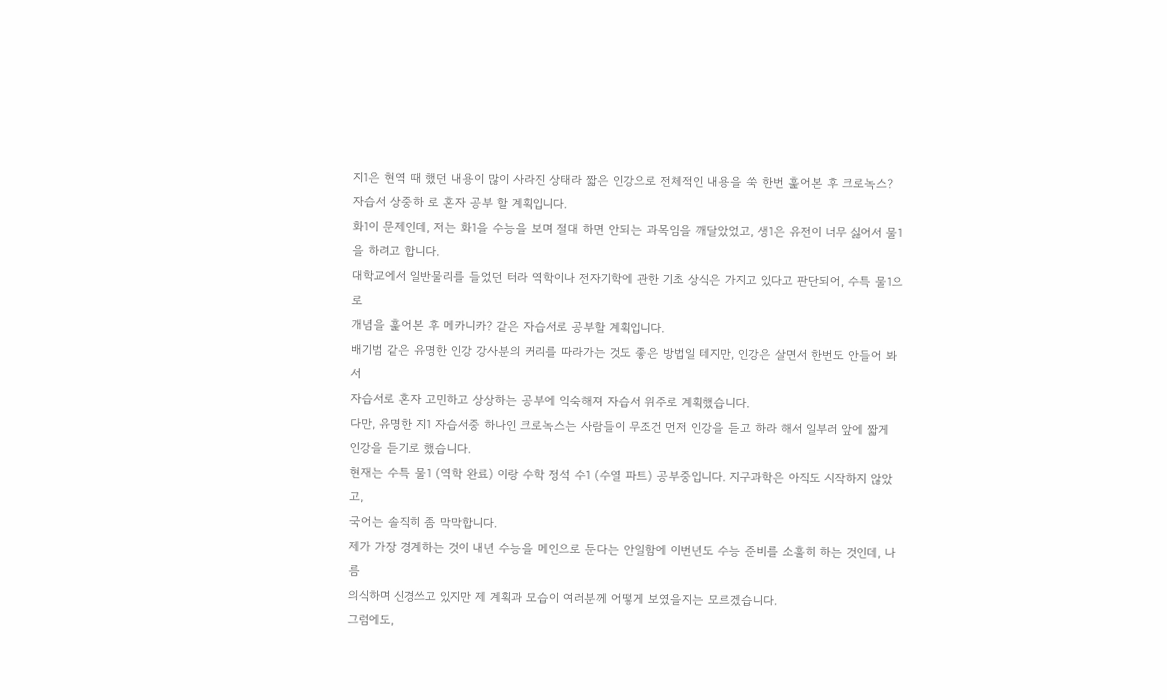지1은 현역 때 했던 내용이 많이 사라진 상태라 짧은 인강으로 전체적인 내용을 쑥 한번 훑어본 후 크로녹스?
자습서 상중하 로 혼자 공부 할 계획입니다.
화1이 문제인데, 저는 화1을 수능을 보며 절대 하면 안되는 과목임을 깨달았었고, 생1은 유전이 너무 싫어서 물1
을 하려고 합니다.
대학교에서 일반물리를 들었던 터라 역학이나 전자기학에 관한 기초 상식은 가지고 있다고 판단되어, 수특 물1으로
개념을 훑어본 후 메카니카? 같은 자습서로 공부할 계획입니다.
배기범 같은 유명한 인강 강사분의 커리를 따라가는 것도 좋은 방법일 테지만, 인강은 살면서 한번도 안들어 봐서
자습서로 혼자 고민하고 상상하는 공부에 익숙해져 자습서 위주로 계획했습니다.
다만, 유명한 지1 자습서중 하나인 크로녹스는 사람들이 무조건 먼저 인강을 듣고 하라 해서 일부러 앞에 짧게
인강을 듣기로 했습니다.
현재는 수특 물1 (역학 완료) 이랑 수학 정석 수1 (수열 파트) 공부중입니다. 지구과학은 아직도 시작하지 않았고,
국어는 솔직히 좀 막막합니다.
제가 가장 경계하는 것이 내년 수능을 메인으로 둔다는 안일함에 이번년도 수능 준비를 소훌히 하는 것인데, 나름
의식하며 신경쓰고 있지만 제 계획과 모습이 여러분께 어떻게 보였을지는 모르겠습니다.
그럼에도,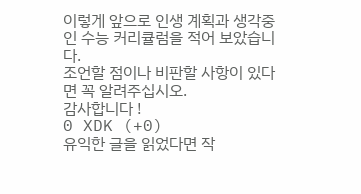이렇게 앞으로 인생 계획과 생각중인 수능 커리큘럼을 적어 보았습니다.
조언할 점이나 비판할 사항이 있다면 꼭 알려주십시오.
감사합니다 !
0 XDK (+0)
유익한 글을 읽었다면 작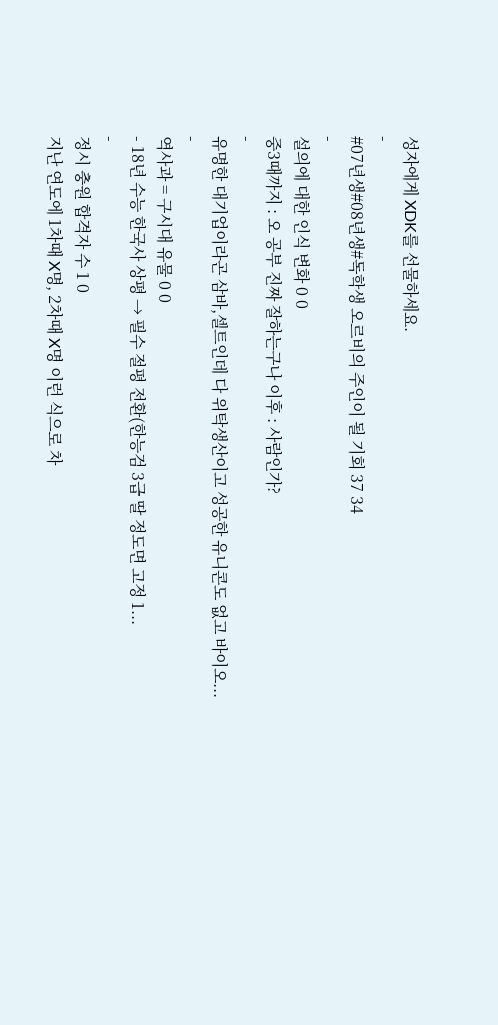성자에게 XDK를 선물하세요.
-
#07년생#08년생#독학생 오르비의 주인이 될 기회 37 34
-
설의에 대한 인식 변화 0 0
중3때까지 : 오 공부 진짜 잘하는구나 이후 : 사람인가?
-
유명한 대기업이라곤 삼바,셀트인데 다 위탁생산이고 성공한 유니콘도 없고 바이오...
-
역사과 = 구시대 유물 0 0
- 18년 수능 한국사 상평 → 필수 절평 전환(한능검 3급 딸 정도면 고정 1...
-
정시 충원 합격자 수 1 0
지난 연도에 1차때 X명, 2차때 X명 이런 식으로 차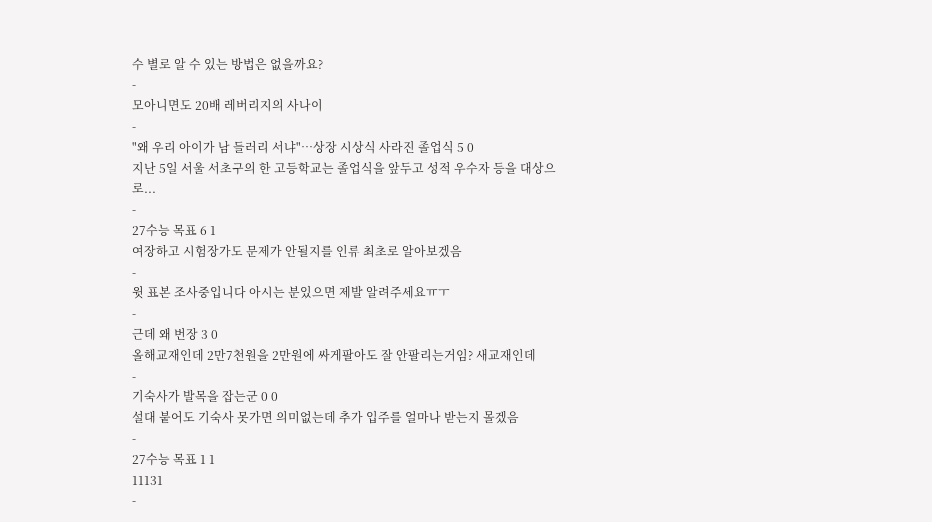수 별로 알 수 있는 방법은 없을까요?
-
모아니면도 20배 레버리지의 사나이
-
"왜 우리 아이가 남 들러리 서냐"…상장 시상식 사라진 졸업식 5 0
지난 5일 서울 서초구의 한 고등학교는 졸업식을 앞두고 성적 우수자 등을 대상으로...
-
27수능 목표 6 1
여장하고 시험장가도 문제가 안될지를 인류 최초로 알아보겠음
-
윗 표본 조사중입니다 아시는 분있으면 제발 알려주세요ㅠㅜ
-
근데 왜 번장 3 0
올해교재인데 2만7천원을 2만원에 싸게팔아도 잘 안팔리는거임? 새교재인데
-
기숙사가 발목을 잡는군 0 0
설대 붙어도 기숙사 못가면 의미없는데 추가 입주를 얼마나 받는지 몰겠음
-
27수능 목표 1 1
11131
-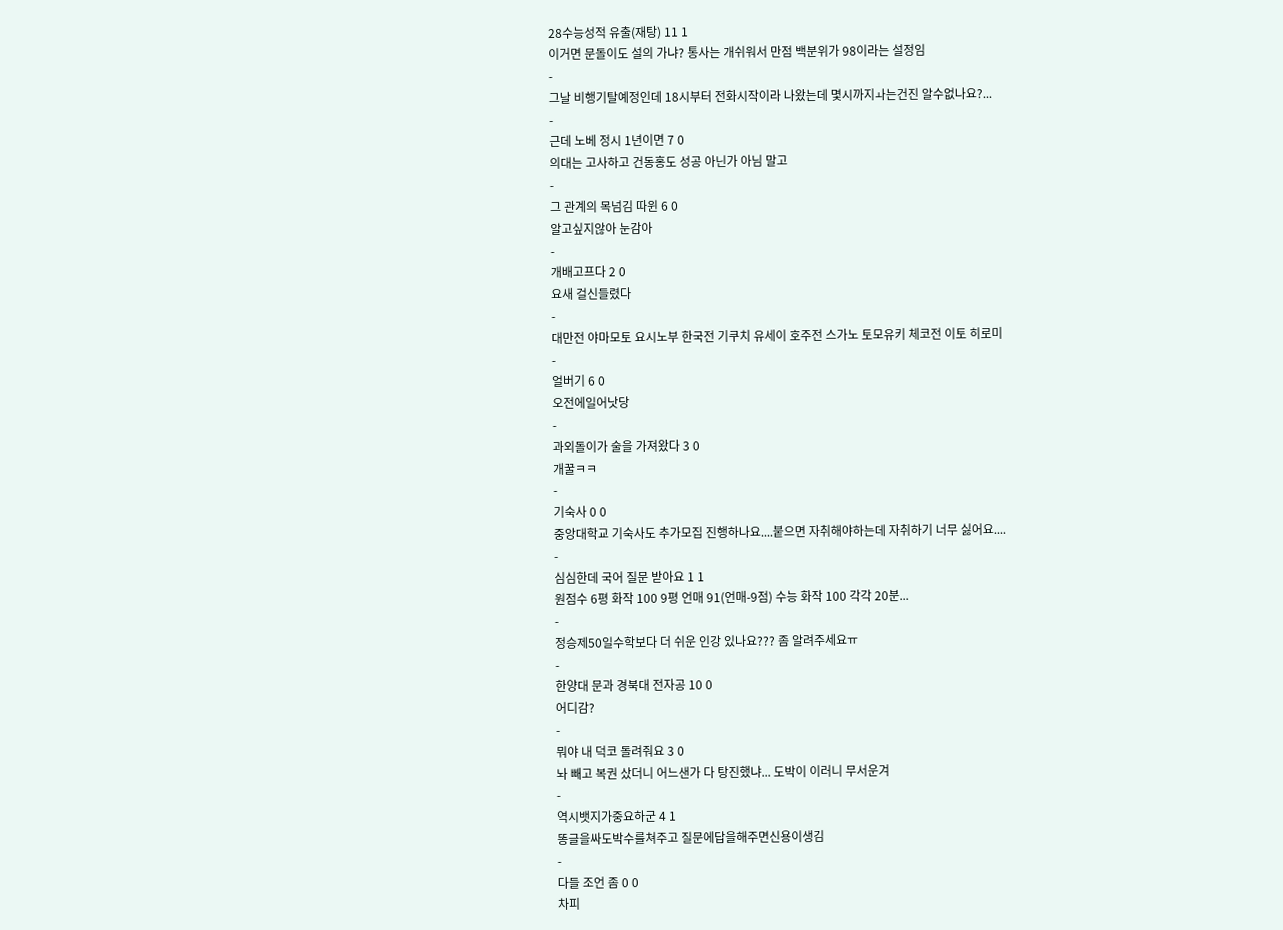28수능성적 유출(재탕) 11 1
이거면 문돌이도 설의 가냐? 통사는 개쉬워서 만점 백분위가 98이라는 설정임
-
그날 비행기탈예정인데 18시부터 전화시작이라 나왔는데 몇시까지ㅘ는건진 알수없나요?...
-
근데 노베 정시 1년이면 7 0
의대는 고사하고 건동홍도 성공 아닌가 아님 말고
-
그 관계의 목넘김 따윈 6 0
알고싶지않아 눈감아
-
개배고프다 2 0
요새 걸신들렸다
-
대만전 야마모토 요시노부 한국전 기쿠치 유세이 호주전 스가노 토모유키 체코전 이토 히로미
-
얼버기 6 0
오전에일어낫당
-
과외돌이가 술을 가져왔다 3 0
개꿀ㅋㅋ
-
기숙사 0 0
중앙대학교 기숙사도 추가모집 진행하나요....붙으면 자취해야하는데 자취하기 너무 싫어요....
-
심심한데 국어 질문 받아요 1 1
원점수 6평 화작 100 9평 언매 91(언매-9점) 수능 화작 100 각각 20분...
-
정승제50일수학보다 더 쉬운 인강 있나요??? 좀 알려주세요ㅠ
-
한양대 문과 경북대 전자공 10 0
어디감?
-
뭐야 내 덕코 돌려줘요 3 0
놔 빼고 복권 샀더니 어느샌가 다 탕진했냐... 도박이 이러니 무서운겨
-
역시뱃지가중요하군 4 1
똥글을싸도박수를쳐주고 질문에답을해주면신용이생김
-
다들 조언 좀 0 0
차피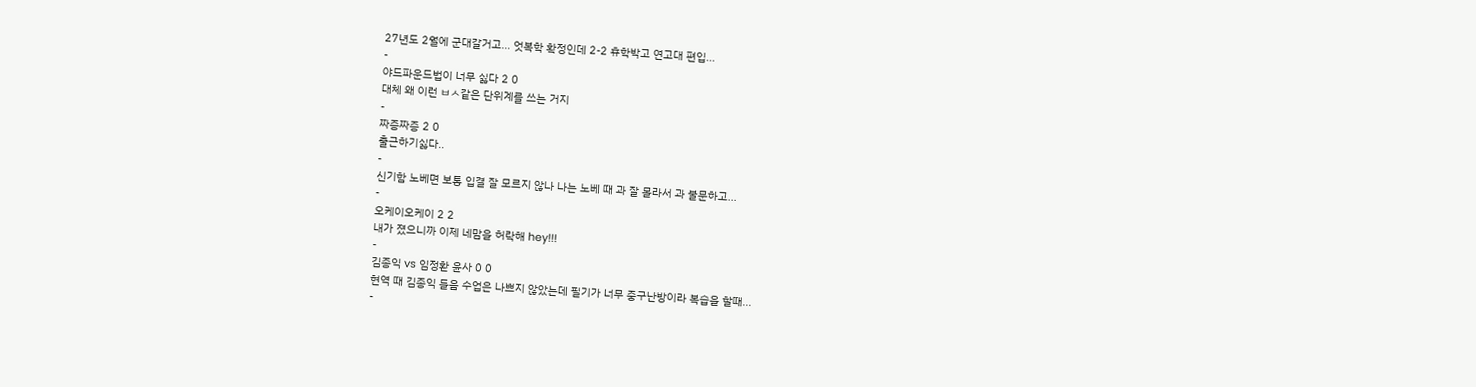27년도 2월에 군대갈거고… 엇복학 확정인데 2-2 휴학박고 연고대 편입...
-
야드파운드법이 너무 싫다 2 0
대체 왜 이런 ㅂㅅ같은 단위계를 쓰는 거지
-
짜증짜증 2 0
출근하기싫다..
-
신기함 노베면 보통 입결 잘 모르지 않나 나는 노베 때 과 잘 몰라서 과 불문하고...
-
오케이오케이 2 2
내가 졌으니까 이제 네맘을 허락해 hey!!!
-
김종익 vs 임정환 윤사 0 0
현역 때 김종익 들음 수업은 나쁘지 않았는데 필기가 너무 중구난방이라 복습을 할때...
-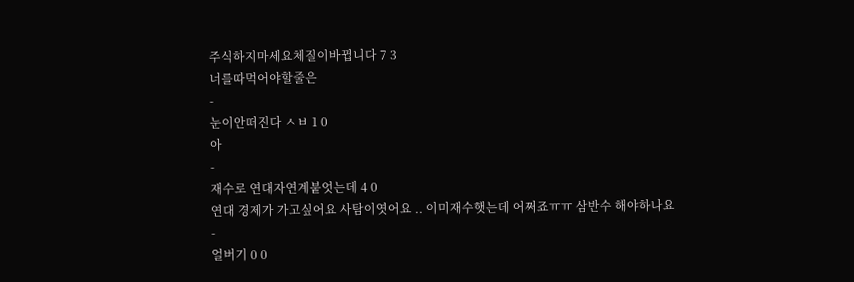주식하지마세요체질이바뀝니다 7 3
너를따먹어야할줄은
-
눈이안떠진다 ㅅㅂ 1 0
아
-
재수로 연대자연계붙엇는데 4 0
연대 경제가 가고싶어요 사탐이엿어요 .. 이미재수햇는데 어쩌죠ㅠㅠ 삼반수 해야하나요
-
얼버기 0 0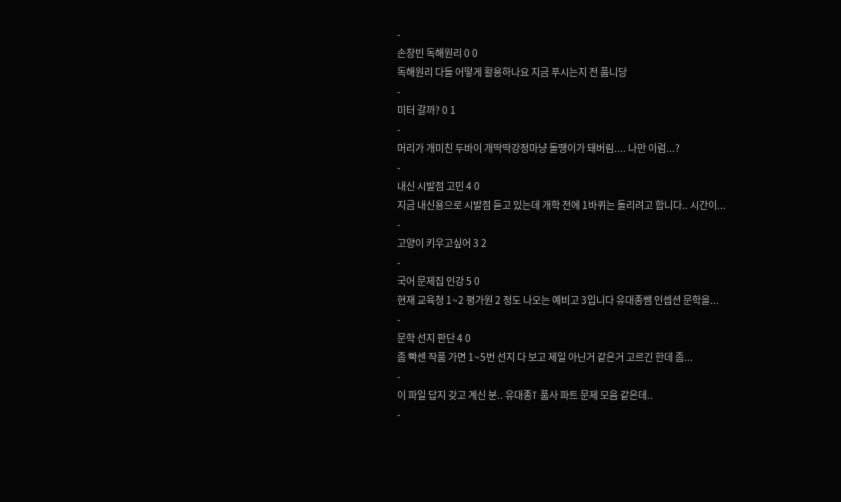-
손창빈 독해원리 0 0
독해원리 다들 어떻게 활용하나요 지금 푸시는지 전 풉니당
-
미터 갈까? 0 1
-
머리가 개미친 두바이 개딱딱강정마냥 돌땡이가 돼버림.... 나만 이럼...?
-
내신 시발점 고민 4 0
지금 내신용으로 시발점 듣고 있는데 개학 전에 1바퀴는 돌리려고 합니다.. 시간이...
-
고양이 키우고싶어 3 2
-
국어 문제집 인강 5 0
현재 교육청 1~2 평가원 2 정도 나오는 예비고 3입니다 유대종쌤 인셉션 문학을...
-
문학 선지 판단 4 0
좀 빡센 작품 가면 1~5번 선지 다 보고 제일 아닌거 같은거 고르긴 한데 좀...
-
이 파일 답지 갖고 계신 분.. 유대종T 품사 파트 문제 모음 같은데..
-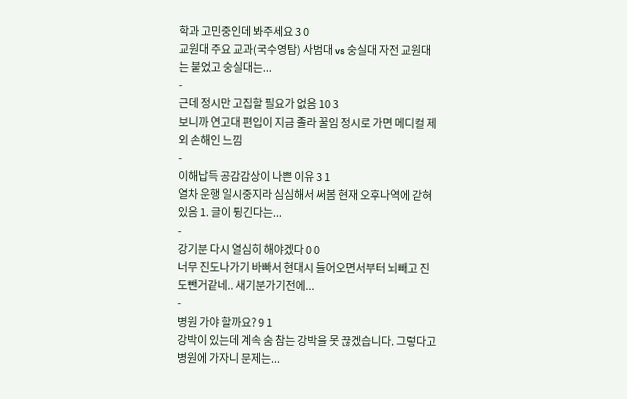학과 고민중인데 봐주세요 3 0
교원대 주요 교과(국수영탐) 사범대 vs 숭실대 자전 교원대는 붙었고 숭실대는...
-
근데 정시만 고집할 필요가 없음 10 3
보니까 연고대 편입이 지금 졸라 꿀임 정시로 가면 메디컬 제외 손해인 느낌
-
이해납득 공감감상이 나쁜 이유 3 1
열차 운행 일시중지라 심심해서 써봄 현재 오후나역에 갇혀있음 1. 글이 튕긴다는...
-
강기분 다시 열심히 해야겠다 0 0
너무 진도나가기 바빠서 현대시 들어오면서부터 뇌빼고 진도뺀거같네.. 새기분가기전에...
-
병원 가야 할까요? 9 1
강박이 있는데 계속 숨 참는 강박을 못 끊겠습니다. 그렇다고 병원에 가자니 문제는...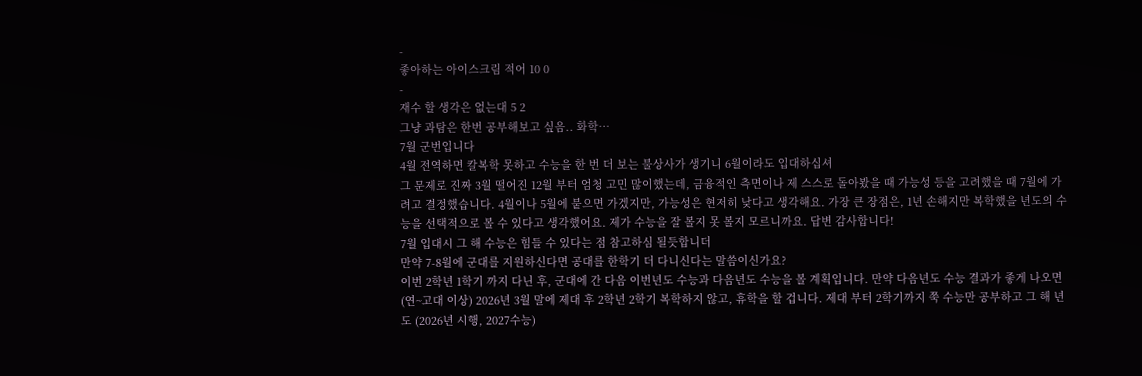-
좋아하는 아이스크림 적어 10 0
-
재수 할 생각은 없는대 5 2
그냥 과탐은 한번 공부해보고 싶음.. 화학…
7월 군번입니다
4월 전역하면 칼복학 못하고 수능을 한 번 더 보는 불상사가 생기니 6월이라도 입대하십셔
그 문제로 진짜 3월 떨어진 12월 부터 엄청 고민 많이했는데, 금융적인 측면이나 제 스스로 돌아봤을 때 가능성 등을 고려했을 때 7월에 가려고 결정했습니다. 4월이나 5월에 붙으면 가겠지만, 가능성은 현저히 낮다고 생각해요. 가장 큰 장점은, 1년 손해지만 복학했을 년도의 수능을 선택적으로 볼 수 있다고 생각했어요. 제가 수능을 잘 볼지 못 볼지 모르니까요. 답변 감사합니다!
7월 입대시 그 해 수능은 힘들 수 있다는 점 참고하심 될듯합니더
만약 7-8월에 군대를 지원하신다면 공대를 한학기 더 다니신다는 말씀이신가요?
이번 2학년 1학기 까지 다닌 후, 군대에 간 다음 이번년도 수능과 다음년도 수능을 볼 계획입니다. 만약 다음년도 수능 결과가 좋게 나오면 (연~고대 이상) 2026년 3월 말에 제대 후 2학년 2학기 복학하지 않고, 휴학을 할 겁니다. 제대 부터 2학기까지 쭉 수능만 공부하고 그 해 년도 (2026년 시행, 2027수능)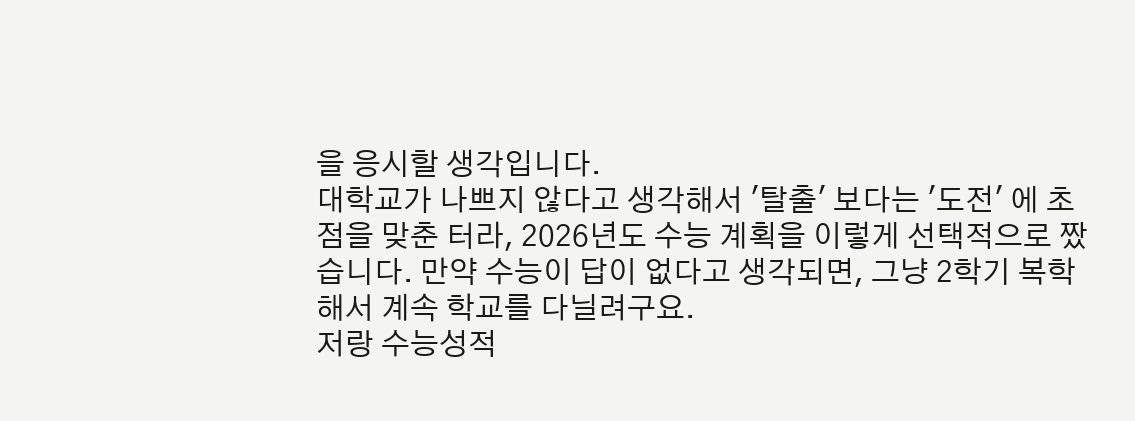을 응시할 생각입니다.
대학교가 나쁘지 않다고 생각해서 '탈출' 보다는 '도전' 에 초점을 맞춘 터라, 2026년도 수능 계획을 이렇게 선택적으로 짰습니다. 만약 수능이 답이 없다고 생각되면, 그냥 2학기 복학해서 계속 학교를 다닐려구요.
저랑 수능성적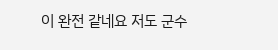이 완전 같네요 저도 군수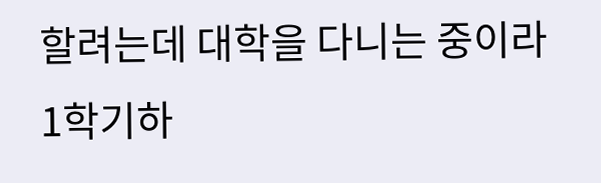할려는데 대학을 다니는 중이라 1학기하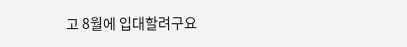고 8월에 입대할려구요